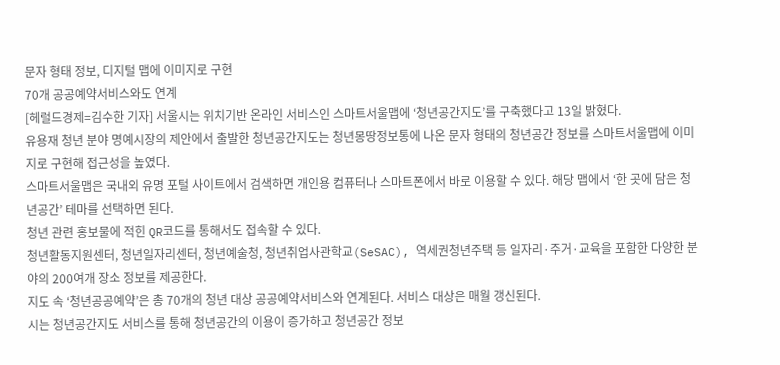문자 형태 정보, 디지털 맵에 이미지로 구현
70개 공공예약서비스와도 연계
[헤럴드경제=김수한 기자] 서울시는 위치기반 온라인 서비스인 스마트서울맵에 ‘청년공간지도’를 구축했다고 13일 밝혔다.
유용재 청년 분야 명예시장의 제안에서 출발한 청년공간지도는 청년몽땅정보통에 나온 문자 형태의 청년공간 정보를 스마트서울맵에 이미지로 구현해 접근성을 높였다.
스마트서울맵은 국내외 유명 포털 사이트에서 검색하면 개인용 컴퓨터나 스마트폰에서 바로 이용할 수 있다. 해당 맵에서 ‘한 곳에 담은 청년공간’ 테마를 선택하면 된다.
청년 관련 홍보물에 적힌 QR코드를 통해서도 접속할 수 있다.
청년활동지원센터, 청년일자리센터, 청년예술청, 청년취업사관학교(SeSAC), 역세권청년주택 등 일자리·주거·교육을 포함한 다양한 분야의 200여개 장소 정보를 제공한다.
지도 속 ‘청년공공예약’은 총 70개의 청년 대상 공공예약서비스와 연계된다. 서비스 대상은 매월 갱신된다.
시는 청년공간지도 서비스를 통해 청년공간의 이용이 증가하고 청년공간 정보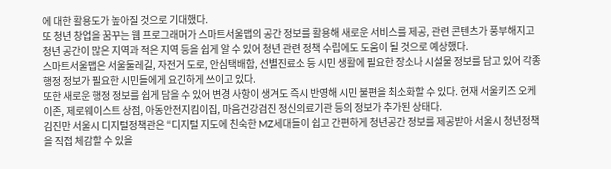에 대한 활용도가 높아질 것으로 기대했다.
또 청년 창업을 꿈꾸는 웹 프로그래머가 스마트서울맵의 공간 정보를 활용해 새로운 서비스를 제공, 관련 콘텐츠가 풍부해지고 청년 공간이 많은 지역과 적은 지역 등을 쉽게 알 수 있어 청년 관련 정책 수립에도 도움이 될 것으로 예상했다.
스마트서울맵은 서울둘레길, 자전거 도로, 안심택배함, 선별진료소 등 시민 생활에 필요한 장소나 시설물 정보를 담고 있어 각종 행정 정보가 필요한 시민들에게 요긴하게 쓰이고 있다.
또한 새로운 행정 정보를 쉽게 담을 수 있어 변경 사항이 생겨도 즉시 반영해 시민 불편을 최소화할 수 있다. 현재 서울키즈 오케이존, 제로웨이스트 상점, 아동안전지킴이집, 마음건강검진 정신의료기관 등의 정보가 추가된 상태다.
김진만 서울시 디지털정책관은 “디지털 지도에 친숙한 MZ세대들이 쉽고 간편하게 청년공간 정보를 제공받아 서울시 청년정책을 직접 체감할 수 있을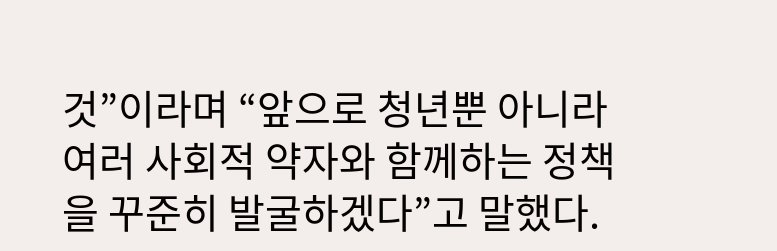것”이라며 “앞으로 청년뿐 아니라 여러 사회적 약자와 함께하는 정책을 꾸준히 발굴하겠다”고 말했다.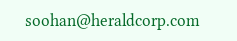soohan@heraldcorp.com